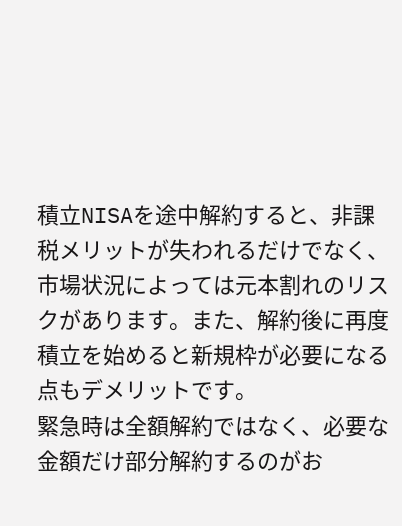積立NISAを途中解約すると、非課税メリットが失われるだけでなく、市場状況によっては元本割れのリスクがあります。また、解約後に再度積立を始めると新規枠が必要になる点もデメリットです。
緊急時は全額解約ではなく、必要な金額だけ部分解約するのがお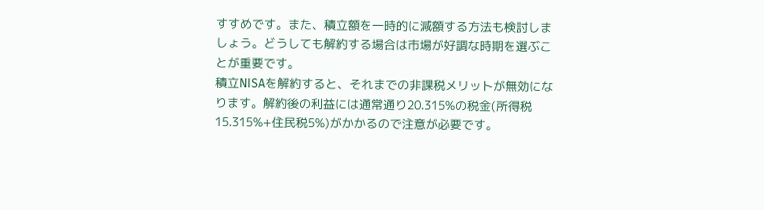すすめです。また、積立額を一時的に減額する方法も検討しましょう。どうしても解約する場合は市場が好調な時期を選ぶことが重要です。
積立NISAを解約すると、それまでの非課税メリットが無効になります。解約後の利益には通常通り20.315%の税金(所得税15.315%+住民税5%)がかかるので注意が必要です。